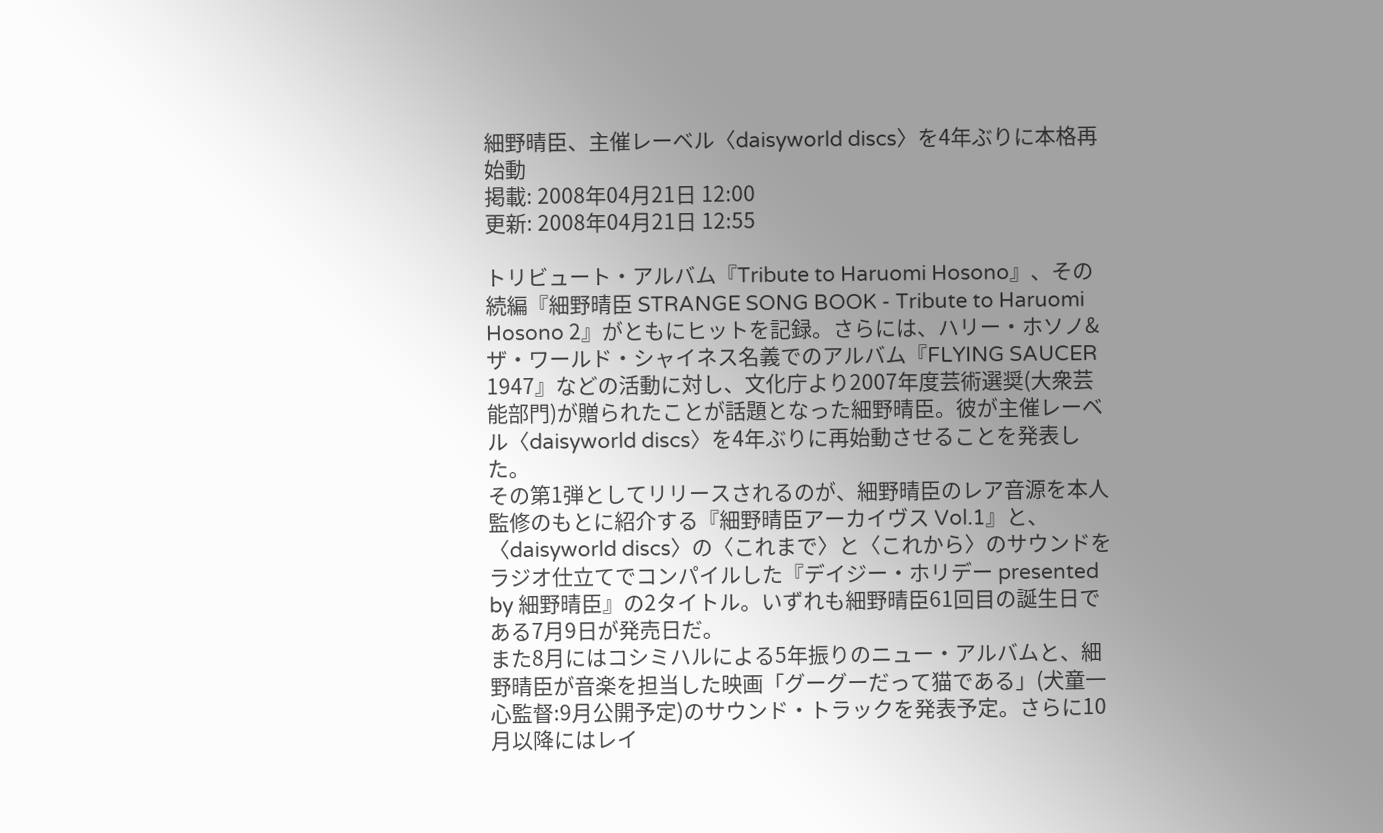細野晴臣、主催レーベル〈daisyworld discs〉を4年ぶりに本格再始動
掲載: 2008年04月21日 12:00
更新: 2008年04月21日 12:55

トリビュート・アルバム『Tribute to Haruomi Hosono』、その続編『細野晴臣 STRANGE SONG BOOK - Tribute to Haruomi Hosono 2』がともにヒットを記録。さらには、ハリー・ホソノ&ザ・ワールド・シャイネス名義でのアルバム『FLYING SAUCER 1947』などの活動に対し、文化庁より2007年度芸術選奨(大衆芸能部門)が贈られたことが話題となった細野晴臣。彼が主催レーベル〈daisyworld discs〉を4年ぶりに再始動させることを発表した。
その第1弾としてリリースされるのが、細野晴臣のレア音源を本人監修のもとに紹介する『細野晴臣アーカイヴス Vol.1』と、〈daisyworld discs〉の〈これまで〉と〈これから〉のサウンドをラジオ仕立てでコンパイルした『デイジー・ホリデー presented by 細野晴臣』の2タイトル。いずれも細野晴臣61回目の誕生日である7月9日が発売日だ。
また8月にはコシミハルによる5年振りのニュー・アルバムと、細野晴臣が音楽を担当した映画「グーグーだって猫である」(犬童一心監督:9月公開予定)のサウンド・トラックを発表予定。さらに10月以降にはレイ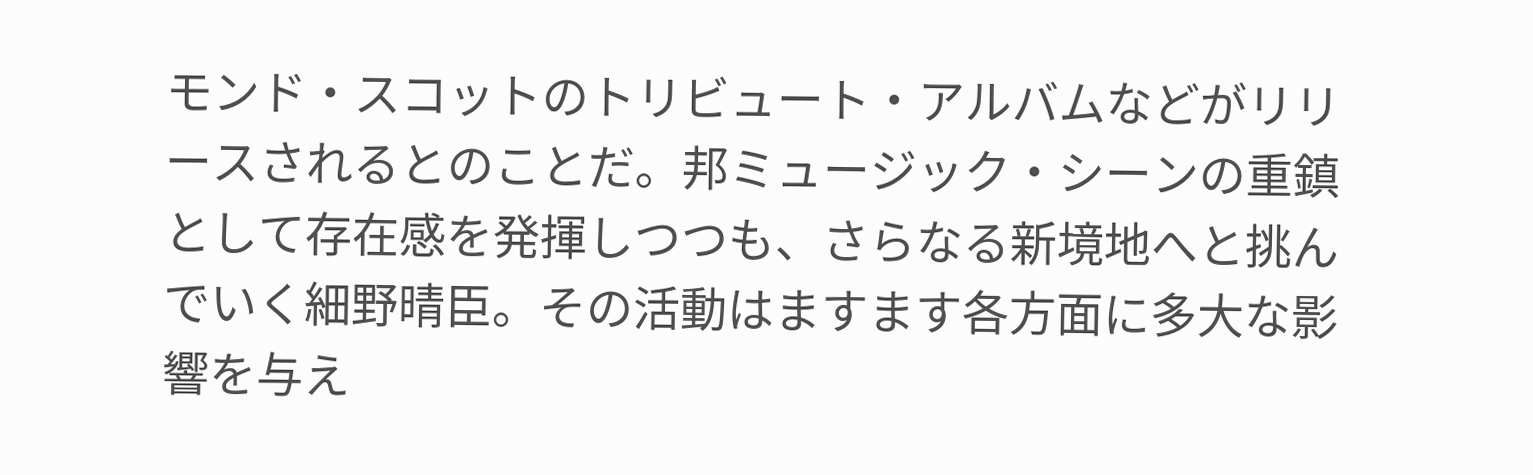モンド・スコットのトリビュート・アルバムなどがリリースされるとのことだ。邦ミュージック・シーンの重鎮として存在感を発揮しつつも、さらなる新境地へと挑んでいく細野晴臣。その活動はますます各方面に多大な影響を与え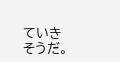ていきそうだ。